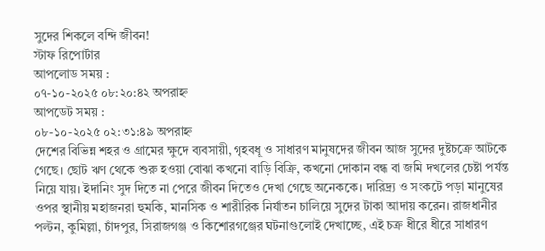সুদের শিকলে বন্দি জীবন!
স্টাফ রিপোর্টার
আপলোড সময় :
০৭-১০-২০২৫ ০৮:২০:৪২ অপরাহ্ন
আপডেট সময় :
০৮-১০-২০২৫ ০২:৩১:৪৯ অপরাহ্ন
দেশের বিভিন্ন শহর ও গ্রামের ক্ষুদে ব্যবসায়ী, গৃহবধূ ও সাধারণ মানুষদের জীবন আজ সুদের দুষ্টচক্রে আটকে গেছে। ছোট ঋণ থেকে শুরু হওয়া বোঝা কখনো বাড়ি বিক্রি, কখনো দোকান বন্ধ বা জমি দখলের চেষ্টা পর্যন্ত নিয়ে যায়। ইদানিং সুদ দিতে না পেরে জীবন দিতেও দেখা গেছে অনেককে। দারিদ্র্য ও সংকটে পড়া মানুষের ওপর স্থানীয় মহাজনরা হুমকি, মানসিক ও শারীরিক নির্যাতন চালিয়ে সুদের টাকা আদায় করেন। রাজধানীর পল্টন, কুমিল্লা, চাঁদপুর, সিরাজগঞ্জ ও কিশোরগঞ্জের ঘটনাগুলোই দেখাচ্ছে, এই চক্র ধীরে ধীরে সাধারণ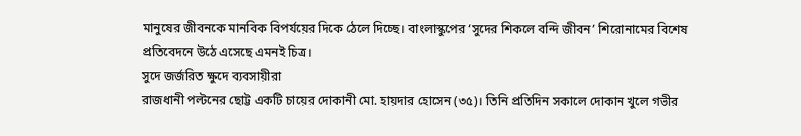মানুষের জীবনকে মানবিক বিপর্যয়ের দিকে ঠেলে দিচ্ছে। বাংলাস্কুপের ‘সুদের শিকলে বন্দি জীবন’ শিরোনামের বিশেষ প্রতিবেদনে উঠে এসেছে এমনই চিত্র।
সুদে জর্জরিত ক্ষুদে ব্যবসায়ীরা
রাজধানী পল্টনের ছোট্ট একটি চায়ের দোকানী মো. হায়দার হোসেন (৩৫)। তিনি প্রতিদিন সকালে দোকান খুলে গভীর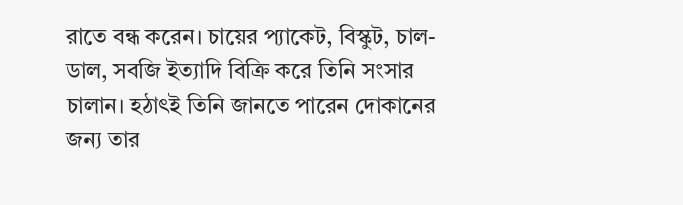রাতে বন্ধ করেন। চায়ের প্যাকেট, বিস্কুট, চাল-ডাল, সবজি ইত্যাদি বিক্রি করে তিনি সংসার চালান। হঠাৎই তিনি জানতে পারেন দোকানের জন্য তার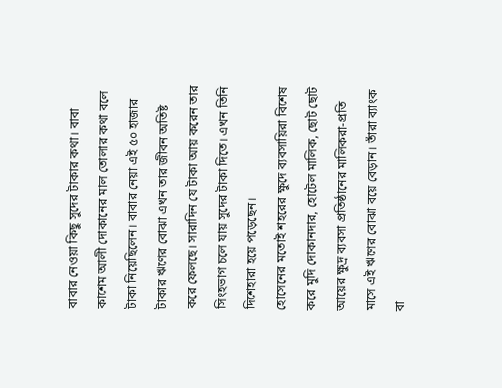বাবার নেওয়া কিছু সুদের টাকার কথা। বাবা কাশেম আলী দোকানের মাল তোলার কথা বলে টাকা নিয়েছিলেন। বাবার নেয়া এই ৫০ হাজার টাকার ঋণের বোঝা এখন তার জীবন অতিষ্ট করে ফেলছে। সারাদিন যে টাকা আয় করেন তার সিংহভাগ চলে যায় সুদের টাকা দিতে। এখন তিনি দিশেহারা হয়ে পড়েছেন।
হোসেনের মতোই শহরের ক্ষুদে ব্যবসায়িরা বিশেষ করে মুদি দোকানদার, হোটেল মালিক, ছোট ছোট আয়ের ক্ষুদ্র ব্যবসা প্রতিষ্ঠানের মালিকরা-প্রতি মাসে এই ঋণের বোঝা বয়ে বেড়ান। তাঁরা ব্যাংক বা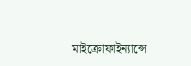মাইক্রোফাইন্যান্সে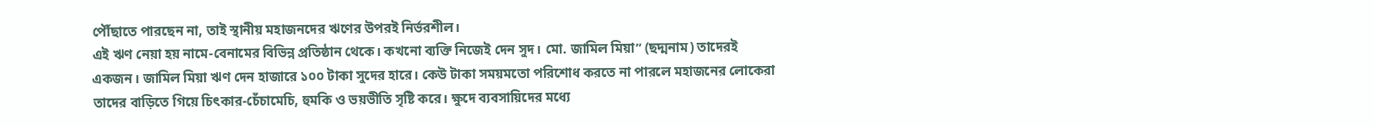পৌঁছাতে পারছেন না, তাই স্থানীয় মহাজনদের ঋণের উপরই নির্ভরশীল।
এই ঋণ নেয়া হয় নামে-বেনামের বিভিন্ন প্রতিষ্ঠান থেকে। কখনো ব্যক্তি নিজেই দেন সুদ। মো. জামিল মিয়া” (ছদ্মনাম) তাদেরই একজন। জামিল মিয়া ঋণ দেন হাজারে ১০০ টাকা সুদের হারে। কেউ টাকা সময়মতো পরিশোধ করতে না পারলে মহাজনের লোকেরা তাদের বাড়িতে গিয়ে চিৎকার-চেঁচামেচি, হুমকি ও ভয়ভীতি সৃষ্টি করে। ক্ষুদে ব্যবসায়িদের মধ্যে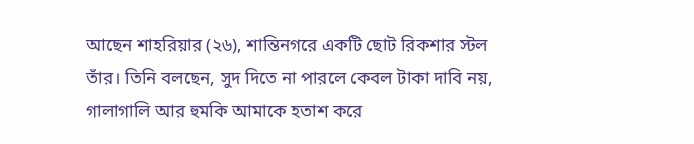আছেন শাহরিয়ার (২৬), শান্তিনগরে একটি ছোট রিকশার স্টল তাঁর। তিনি বলছেন, সুদ দিতে না পারলে কেবল টাকা দাবি নয়, গালাগালি আর হুমকি আমাকে হতাশ করে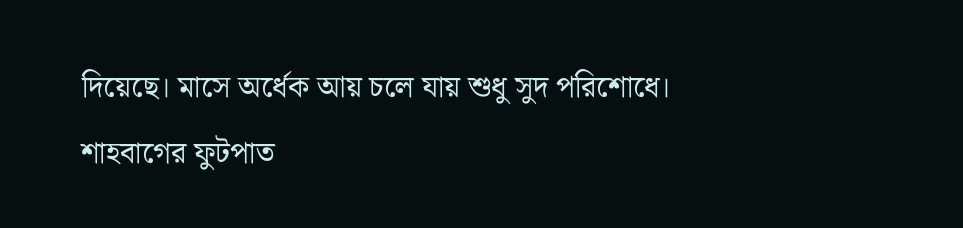দিয়েছে। মাসে অর্ধেক আয় চলে যায় শুধু সুদ পরিশোধে।
শাহবাগের ফুটপাত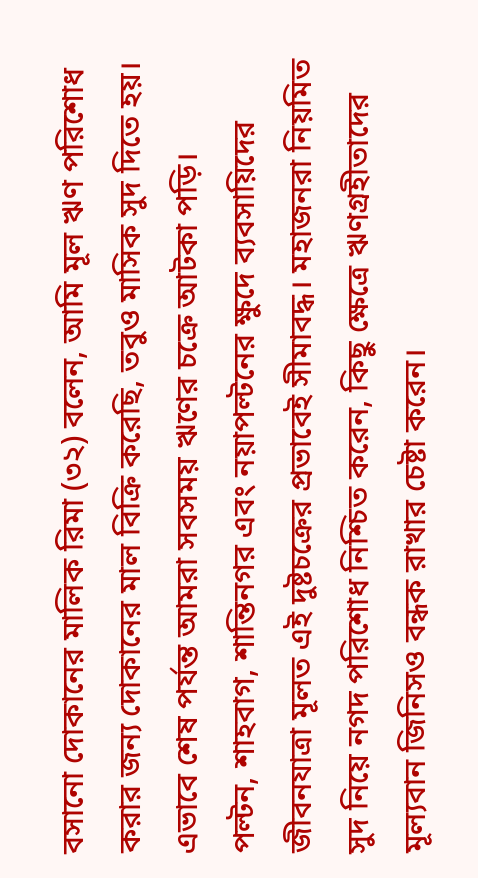বসানো দোকানের মালিক রিমা (৩২) বলেন, আমি মূল ঋণ পরিশোধ করার জন্য দোকানের মাল বিক্রি করেছি, তবুও মাসিক সুদ দিতে হয়। এভাবে শেষ পর্যন্ত আমরা সবসময় ঋণের চক্রে আটকা পড়ি।
পল্টন, শাহবাগ, শান্তিনগর এবং নয়াপল্টনের ক্ষুদে ব্যবসায়িদের জীবনযাত্রা মূলত এই দুষ্টচক্রের প্রভাবেই সীমাবদ্ধ। মহাজনরা নিয়মিত সুদ নিয়ে নগদ পরিশোধ নিশ্চিত করেন, কিছু ক্ষেত্রে ঋণগ্রহীতাদের মূল্যবান জিনিসও বন্ধক রাখার চেষ্টা করেন।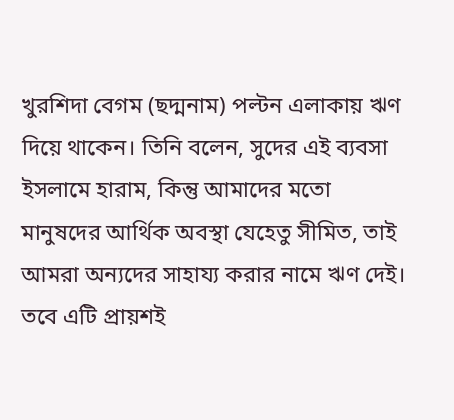খুরশিদা বেগম (ছদ্মনাম) পল্টন এলাকায় ঋণ দিয়ে থাকেন। তিনি বলেন, সুদের এই ব্যবসা ইসলামে হারাম, কিন্তু আমাদের মতো মানুষদের আর্থিক অবস্থা যেহেতু সীমিত, তাই আমরা অন্যদের সাহায্য করার নামে ঋণ দেই। তবে এটি প্রায়শই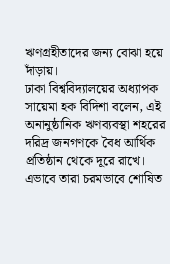ঋণগ্রহীতাদের জন্য বোঝা হয়ে দাঁড়ায়।
ঢাকা বিশ্ববিদ্যালয়ের অধ্যাপক সায়েমা হক বিদিশা বলেন, এই অনানুষ্ঠানিক ঋণব্যবস্থা শহরের দরিদ্র জনগণকে বৈধ আর্থিক প্রতিষ্ঠান থেকে দূরে রাখে। এভাবে তারা চরমভাবে শোষিত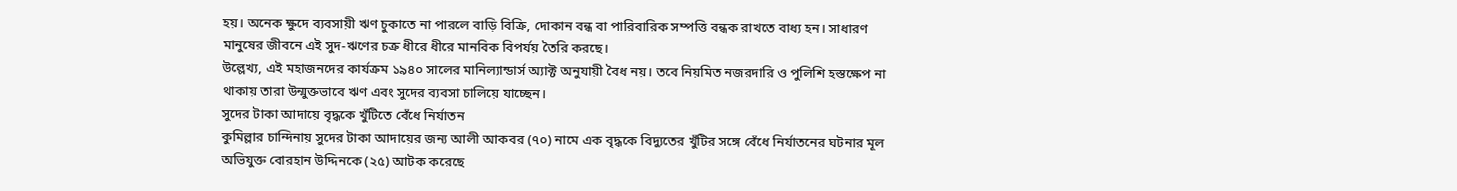হয়। অনেক ক্ষুদে ব্যবসায়ী ঋণ চুকাতে না পারলে বাড়ি বিক্রি, দোকান বন্ধ বা পারিবারিক সম্পত্তি বন্ধক রাখতে বাধ্য হন। সাধারণ মানুষের জীবনে এই সুদ-ঋণের চক্র ধীরে ধীরে মানবিক বিপর্যয় তৈরি করছে।
উল্লেখ্য, এই মহাজনদের কার্যক্রম ১৯৪০ সালের মানিল্যান্ডার্স অ্যাক্ট অনুযায়ী বৈধ নয়। তবে নিয়মিত নজরদারি ও পুলিশি হস্তক্ষেপ না থাকায় তারা উন্মুক্তভাবে ঋণ এবং সুদের ব্যবসা চালিয়ে যাচ্ছেন।
সুদের টাকা আদায়ে বৃদ্ধকে খুঁটিতে বেঁধে নির্যাতন
কুমিল্লার চান্দিনায় সুদের টাকা আদায়ের জন্য আলী আকবর (৭০) নামে এক বৃদ্ধকে বিদ্যুতের খুঁটির সঙ্গে বেঁধে নির্যাতনের ঘটনার মূল অভিযুক্ত বোরহান উদ্দিনকে (২৫) আটক করেছে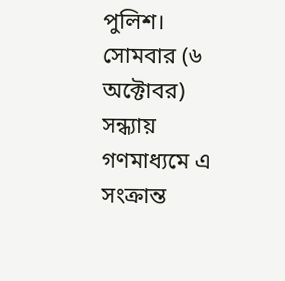পুলিশ। সোমবার (৬ অক্টোবর) সন্ধ্যায় গণমাধ্যমে এ সংক্রান্ত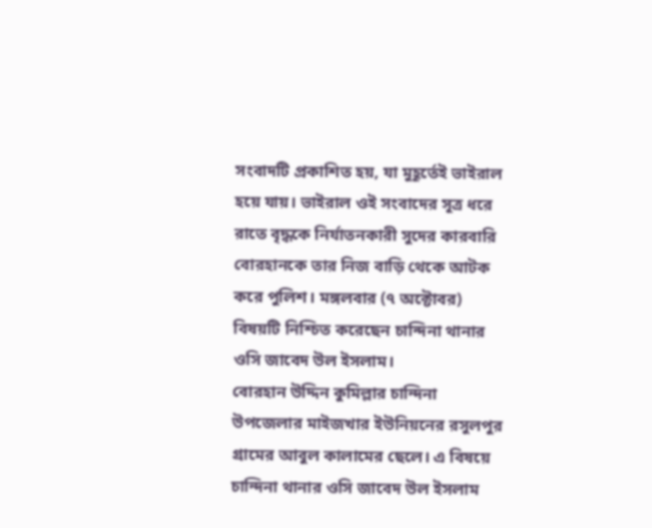সংবাদটি প্রকাশিত হয়, যা মুহূর্তেই ভাইরাল হয়ে যায়। ভাইরাল ওই সংবাদের সূত্র ধরে রাতে বৃদ্ধকে নির্যাতনকারী সুদের কারবারি বোরহানকে তার নিজ বাড়ি থেকে আটক করে পুলিশ। মঙ্গলবার (৭ অক্টোবর) বিষয়টি নিশ্চিত করেছেন চান্দিনা থানার ওসি জাবেদ উল ইসলাম।
বোরহান উদ্দিন কুমিল্লার চান্দিনা উপজেলার মাইজখার ইউনিয়নের রসুলপুর গ্রামের আবুল কালামের ছেলে। এ বিষয়ে চান্দিনা থানার ওসি জাবেদ উল ইসলাম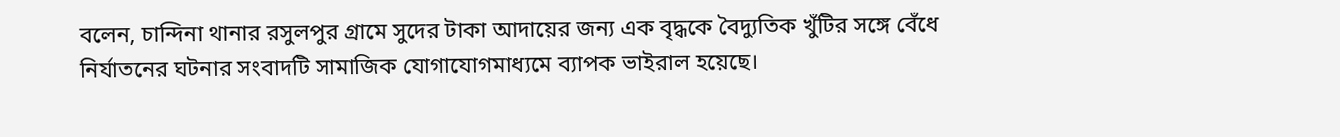বলেন, চান্দিনা থানার রসুলপুর গ্রামে সুদের টাকা আদায়ের জন্য এক বৃদ্ধকে বৈদ্যুতিক খুঁটির সঙ্গে বেঁধে নির্যাতনের ঘটনার সংবাদটি সামাজিক যোগাযোগমাধ্যমে ব্যাপক ভাইরাল হয়েছে।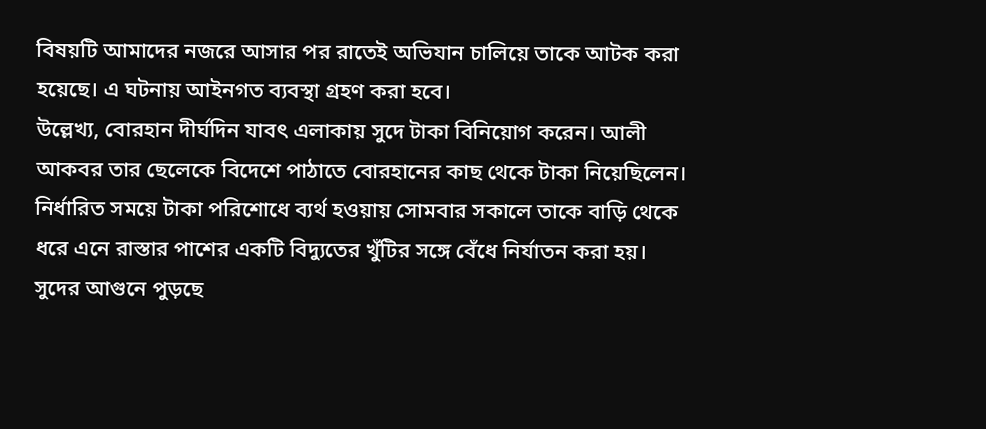বিষয়টি আমাদের নজরে আসার পর রাতেই অভিযান চালিয়ে তাকে আটক করা হয়েছে। এ ঘটনায় আইনগত ব্যবস্থা গ্রহণ করা হবে।
উল্লেখ্য, বোরহান দীর্ঘদিন যাবৎ এলাকায় সুদে টাকা বিনিয়োগ করেন। আলী আকবর তার ছেলেকে বিদেশে পাঠাতে বোরহানের কাছ থেকে টাকা নিয়েছিলেন। নির্ধারিত সময়ে টাকা পরিশোধে ব্যর্থ হওয়ায় সোমবার সকালে তাকে বাড়ি থেকে ধরে এনে রাস্তার পাশের একটি বিদ্যুতের খুঁটির সঙ্গে বেঁধে নির্যাতন করা হয়।
সুদের আগুনে পুড়ছে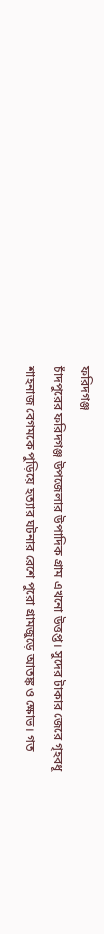ফরিদগঞ্জ
চাঁদপুরের ফরিদগঞ্জ উপজেলার উপাদিক গ্রাম এখনো উত্তপ্ত। সুদের টাকার জেরে গৃহবধূ শাহনাজ বেগমকে পুড়িয়ে হত্যার ঘটনার রেশে পুরো গ্রামজুড়ে আতঙ্ক ও ক্ষোভ। গত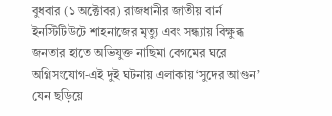বুধবার (১ অক্টোবর) রাজধানীর জাতীয় বার্ন ইনস্টিটিউটে শাহনাজের মৃত্যু এবং সন্ধ্যায় বিক্ষুব্ধ জনতার হাতে অভিযুক্ত নাছিমা বেগমের ঘরে অগ্নিসংযোগ-এই দুই ঘটনায় এলাকায় ‘সুদের আগুন’ যেন ছড়িয়ে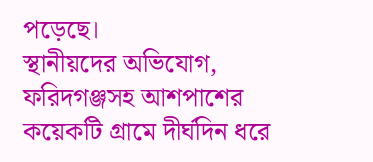পড়েছে।
স্থানীয়দের অভিযোগ, ফরিদগঞ্জসহ আশপাশের কয়েকটি গ্রামে দীর্ঘদিন ধরে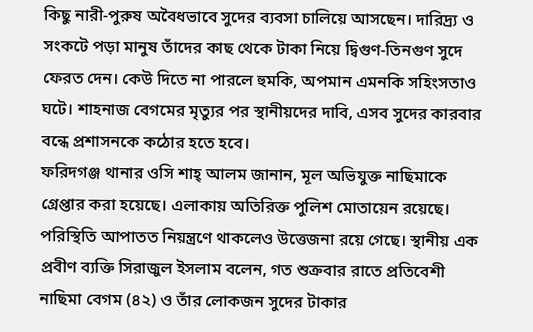কিছু নারী-পুরুষ অবৈধভাবে সুদের ব্যবসা চালিয়ে আসছেন। দারিদ্র্য ও সংকটে পড়া মানুষ তাঁদের কাছ থেকে টাকা নিয়ে দ্বিগুণ-তিনগুণ সুদে ফেরত দেন। কেউ দিতে না পারলে হুমকি, অপমান এমনকি সহিংসতাও ঘটে। শাহনাজ বেগমের মৃত্যুর পর স্থানীয়দের দাবি, এসব সুদের কারবার বন্ধে প্রশাসনকে কঠোর হতে হবে।
ফরিদগঞ্জ থানার ওসি শাহ্ আলম জানান, মূল অভিযুক্ত নাছিমাকে গ্রেপ্তার করা হয়েছে। এলাকায় অতিরিক্ত পুলিশ মোতায়েন রয়েছে। পরিস্থিতি আপাতত নিয়ন্ত্রণে থাকলেও উত্তেজনা রয়ে গেছে। স্থানীয় এক প্রবীণ ব্যক্তি সিরাজুল ইসলাম বলেন, গত শুক্রবার রাতে প্রতিবেশী নাছিমা বেগম (৪২) ও তাঁর লোকজন সুদের টাকার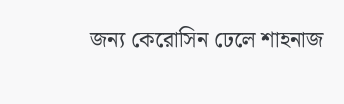জন্য কেরোসিন ঢেলে শাহনাজ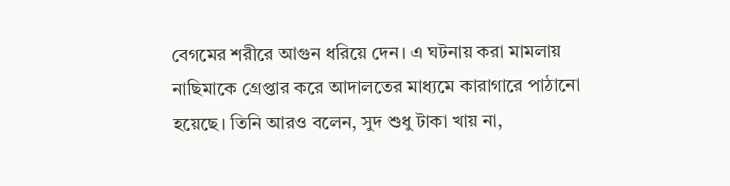বেগমের শরীরে আগুন ধরিয়ে দেন। এ ঘটনায় করা মামলায় নাছিমাকে গ্রেপ্তার করে আদালতের মাধ্যমে কারাগারে পাঠানো হয়েছে। তিনি আরও বলেন, সুদ শুধু টাকা খায় না,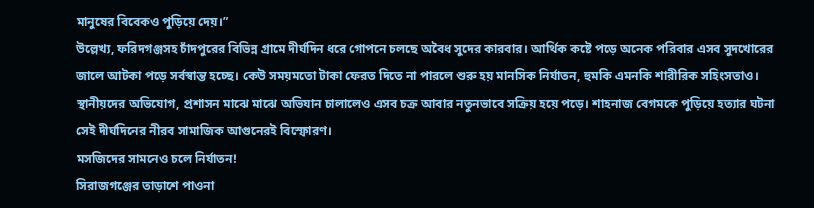মানুষের বিবেকও পুড়িয়ে দেয়।”
উল্লেখ্য, ফরিদগঞ্জসহ চাঁদপুরের বিভিন্ন গ্রামে দীর্ঘদিন ধরে গোপনে চলছে অবৈধ সুদের কারবার। আর্থিক কষ্টে পড়ে অনেক পরিবার এসব সুদখোরের জালে আটকা পড়ে সর্বস্বান্ত হচ্ছে। কেউ সময়মতো টাকা ফেরত দিতে না পারলে শুরু হয় মানসিক নির্যাতন, হুমকি এমনকি শারীরিক সহিংসতাও। স্থানীয়দের অভিযোগ, প্রশাসন মাঝে মাঝে অভিযান চালালেও এসব চক্র আবার নতুনভাবে সক্রিয় হয়ে পড়ে। শাহনাজ বেগমকে পুড়িয়ে হত্যার ঘটনা সেই দীর্ঘদিনের নীরব সামাজিক আগুনেরই বিস্ফোরণ।
মসজিদের সামনেও চলে নির্যাতন!
সিরাজগঞ্জের তাড়াশে পাওনা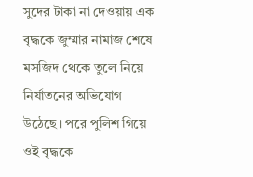সুদের টাকা না দেওয়ায় এক বৃদ্ধকে জুম্মার নামাজ শেষে মসজিদ থেকে তুলে নিয়ে নির্যাতনের অভিযোগ উঠেছে। পরে পুলিশ গিয়ে ওই বৃদ্ধকে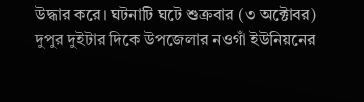উদ্ধার করে। ঘটনাটি ঘটে শুক্রবার (৩ অক্টোবর) দুপুর দুইটার দিকে উপজেলার নওগাঁ ইউনিয়নের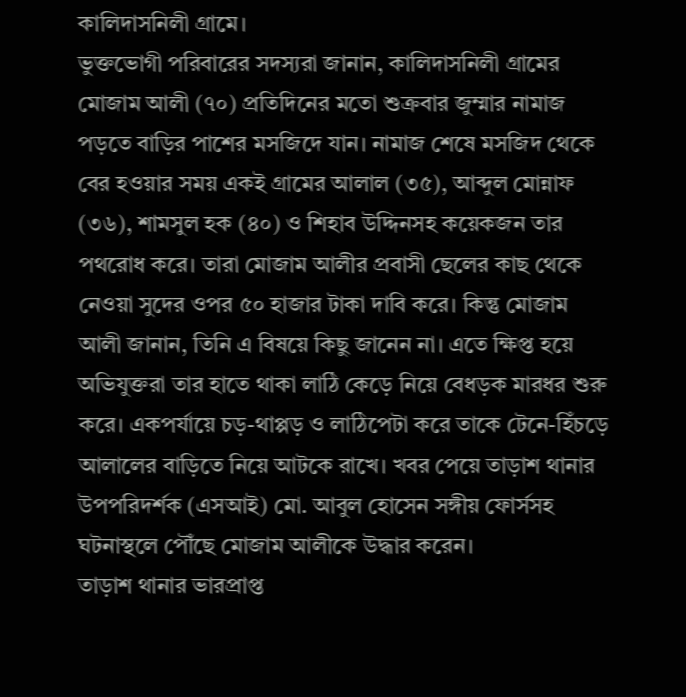কালিদাসনিলী গ্রামে।
ভুক্তভোগী পরিবারের সদস্যরা জানান, কালিদাসনিলী গ্রামের মোজাম আলী (৭০) প্রতিদিনের মতো শুক্রবার জুম্মার নামাজ পড়তে বাড়ির পাশের মসজিদে যান। নামাজ শেষে মসজিদ থেকে বের হওয়ার সময় একই গ্রামের আলাল (৩৫), আব্দুল মোন্নাফ (৩৬), শামসুল হক (৪০) ও শিহাব উদ্দিনসহ কয়েকজন তার পথরোধ করে। তারা মোজাম আলীর প্রবাসী ছেলের কাছ থেকে নেওয়া সুদের ওপর ৫০ হাজার টাকা দাবি করে। কিন্তু মোজাম আলী জানান, তিনি এ বিষয়ে কিছু জানেন না। এতে ক্ষিপ্ত হয়ে অভিযুক্তরা তার হাতে থাকা লাঠি কেড়ে নিয়ে বেধড়ক মারধর শুরু করে। একপর্যায়ে চড়-থাপ্পড় ও লাঠিপেটা করে তাকে টেনে-হিঁচড়ে আলালের বাড়িতে নিয়ে আটকে রাখে। খবর পেয়ে তাড়াশ থানার উপপরিদর্শক (এসআই) মো. আবুল হোসেন সঙ্গীয় ফোর্সসহ ঘটনাস্থলে পৌঁছে মোজাম আলীকে উদ্ধার করেন।
তাড়াশ থানার ভারপ্রাপ্ত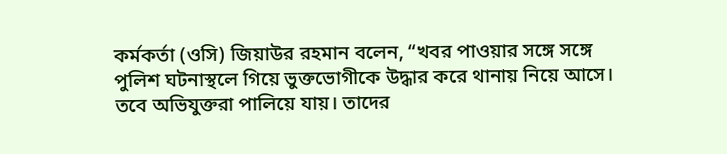কর্মকর্তা (ওসি) জিয়াউর রহমান বলেন, “খবর পাওয়ার সঙ্গে সঙ্গে পুলিশ ঘটনাস্থলে গিয়ে ভুক্তভোগীকে উদ্ধার করে থানায় নিয়ে আসে। তবে অভিযুক্তরা পালিয়ে যায়। তাদের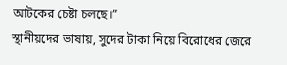আটকের চেষ্টা চলছে।”
স্থানীয়দের ভাষায়, সুদের টাকা নিয়ে বিরোধের জেরে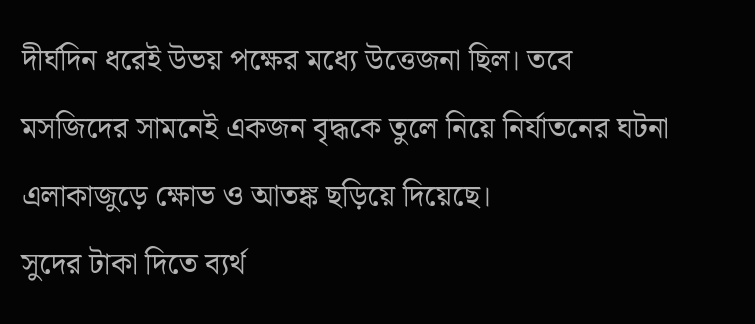দীর্ঘদিন ধরেই উভয় পক্ষের মধ্যে উত্তেজনা ছিল। তবে মসজিদের সামনেই একজন বৃদ্ধকে তুলে নিয়ে নির্যাতনের ঘটনা এলাকাজুড়ে ক্ষোভ ও আতঙ্ক ছড়িয়ে দিয়েছে।
সুদের টাকা দিতে ব্যর্থ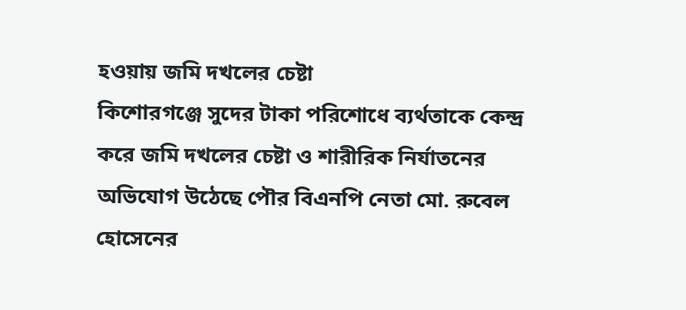হওয়ায় জমি দখলের চেষ্টা
কিশোরগঞ্জে সুদের টাকা পরিশোধে ব্যর্থতাকে কেন্দ্র করে জমি দখলের চেষ্টা ও শারীরিক নির্যাতনের অভিযোগ উঠেছে পৌর বিএনপি নেতা মো. রুবেল হোসেনের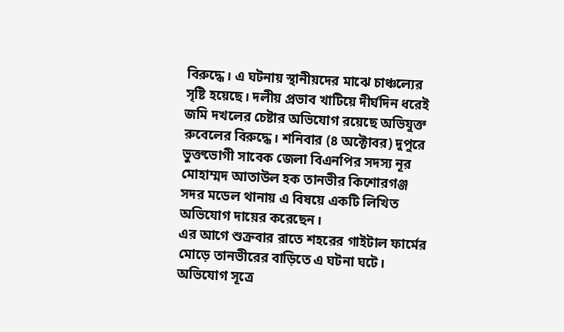বিরুদ্ধে। এ ঘটনায় স্থানীয়দের মাঝে চাঞ্চল্যের সৃষ্টি হয়েছে। দলীয় প্রভাব খাটিয়ে দীর্ঘদিন ধরেই জমি দখলের চেষ্টার অভিযোগ রয়েছে অভিযুক্ত রুবেলের বিরুদ্ধে। শনিবার (৪ অক্টোবর) দুপুরে ভুক্তভোগী সাবেক জেলা বিএনপির সদস্য নূর মোহাম্মদ আতাউল হক তানভীর কিশোরগঞ্জ সদর মডেল থানায় এ বিষয়ে একটি লিখিত অভিযোগ দায়ের করেছেন।
এর আগে শুক্রবার রাতে শহরের গাইটাল ফার্মের মোড়ে তানভীরের বাড়িতে এ ঘটনা ঘটে। অভিযোগ সূত্রে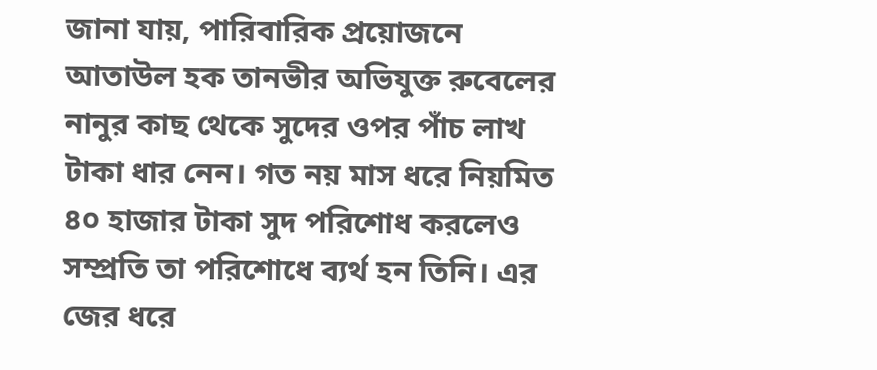জানা যায়, পারিবারিক প্রয়োজনে আতাউল হক তানভীর অভিযুক্ত রুবেলের নানুর কাছ থেকে সুদের ওপর পাঁচ লাখ টাকা ধার নেন। গত নয় মাস ধরে নিয়মিত ৪০ হাজার টাকা সুদ পরিশোধ করলেও সম্প্রতি তা পরিশোধে ব্যর্থ হন তিনি। এর জের ধরে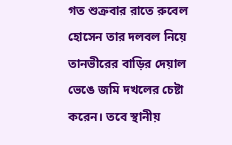গত শুক্রবার রাতে রুবেল হোসেন তার দলবল নিয়ে তানভীরের বাড়ির দেয়াল ভেঙে জমি দখলের চেষ্টা করেন। তবে স্থানীয়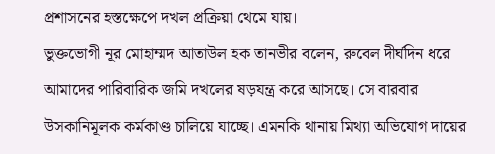প্রশাসনের হস্তক্ষেপে দখল প্রক্রিয়া থেমে যায়।
ভুক্তভোগী নূর মোহাম্মদ আতাউল হক তানভীর বলেন, রুবেল দীর্ঘদিন ধরে আমাদের পারিবারিক জমি দখলের ষড়যন্ত্র করে আসছে। সে বারবার উসকানিমূলক কর্মকাণ্ড চালিয়ে যাচ্ছে। এমনকি থানায় মিথ্যা অভিযোগ দায়ের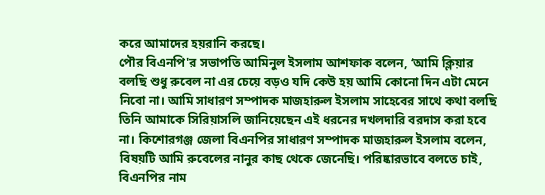করে আমাদের হয়রানি করছে।
পৌর বিএনপি'র সভাপতি আমিনুল ইসলাম আশফাক বলেন, ‘আমি ক্লিয়ার বলছি শুধু রুবেল না এর চেয়ে বড়ও যদি কেউ হয় আমি কোনো দিন এটা মেনে নিবো না। আমি সাধারণ সম্পাদক মাজহারুল ইসলাম সাহেবের সাথে কথা বলছি তিনি আমাকে সিরিয়াসলি জানিয়েছেন এই ধরনের দখলদারি বরদাস করা হবে না। কিশোরগঞ্জ জেলা বিএনপির সাধারণ সম্পাদক মাজহারুল ইসলাম বলেন, বিষয়টি আমি রুবেলের নানুর কাছ থেকে জেনেছি। পরিষ্কারভাবে বলতে চাই, বিএনপির নাম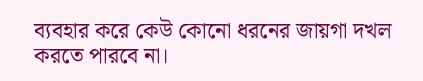ব্যবহার করে কেউ কোনো ধরনের জায়গা দখল করতে পারবে না।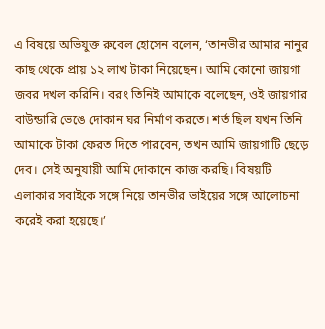এ বিষয়ে অভিযুক্ত রুবেল হোসেন বলেন, ‘তানভীর আমার নানুর কাছ থেকে প্রায় ১২ লাখ টাকা নিয়েছেন। আমি কোনো জায়গা জবর দখল করিনি। বরং তিনিই আমাকে বলেছেন, ওই জায়গার বাউন্ডারি ভেঙে দোকান ঘর নির্মাণ করতে। শর্ত ছিল যখন তিনি আমাকে টাকা ফেরত দিতে পারবেন, তখন আমি জায়গাটি ছেড়ে দেব। সেই অনুযায়ী আমি দোকানে কাজ করছি। বিষয়টি এলাকার সবাইকে সঙ্গে নিয়ে তানভীর ভাইয়ের সঙ্গে আলোচনা করেই করা হয়েছে।’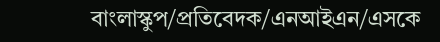বাংলাস্কুপ/প্রতিবেদক/এনআইএন/এসকে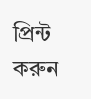প্রিন্ট করুন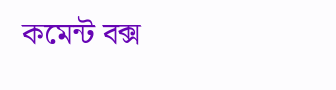কমেন্ট বক্স